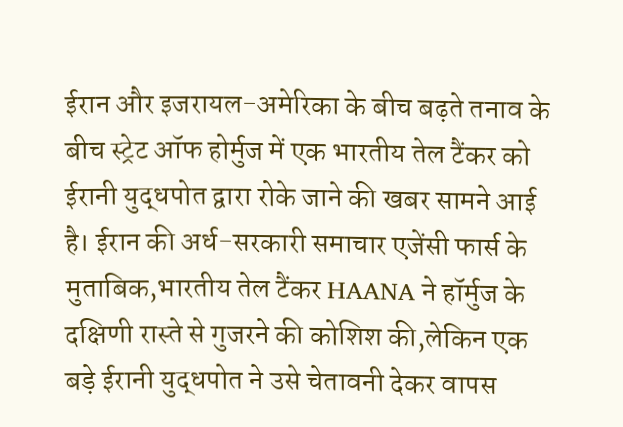ईरान और इजरायल-अमेरिका के बीच बढ़ते तनाव के बीच स्ट्रेट ऑफ होर्मुज में एक भारतीय तेल टैंकर को ईरानी युद्धपोत द्वारा रोके जाने की खबर सामने आई है। ईरान की अर्ध-सरकारी समाचार एजेंसी फार्स के मुताबिक,भारतीय तेल टैंकर HAANA ने हॉर्मुज के दक्षिणी रास्ते से गुजरने की कोशिश की,लेकिन एक बड़े ईरानी युद्धपोत ने उसे चेतावनी देकर वापस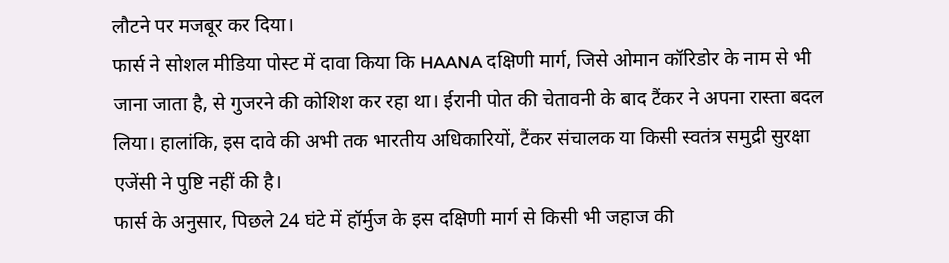लौटने पर मजबूर कर दिया।
फार्स ने सोशल मीडिया पोस्ट में दावा किया कि HAANA दक्षिणी मार्ग, जिसे ओमान कॉरिडोर के नाम से भी जाना जाता है, से गुजरने की कोशिश कर रहा था। ईरानी पोत की चेतावनी के बाद टैंकर ने अपना रास्ता बदल लिया। हालांकि, इस दावे की अभी तक भारतीय अधिकारियों, टैंकर संचालक या किसी स्वतंत्र समुद्री सुरक्षा एजेंसी ने पुष्टि नहीं की है।
फार्स के अनुसार, पिछले 24 घंटे में हॉर्मुज के इस दक्षिणी मार्ग से किसी भी जहाज की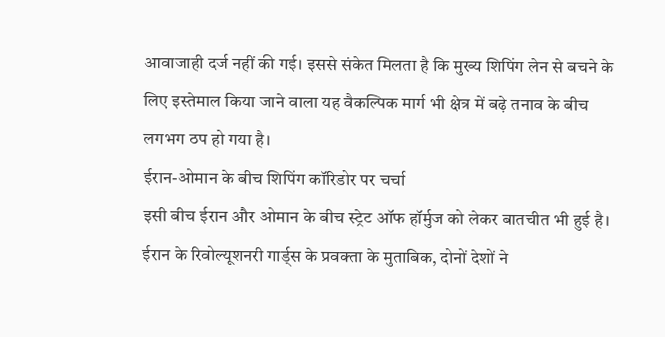आवाजाही दर्ज नहीं की गई। इससे संकेत मिलता है कि मुख्य शिपिंग लेन से बचने के लिए इस्तेमाल किया जाने वाला यह वैकल्पिक मार्ग भी क्षेत्र में बढ़े तनाव के बीच लगभग ठप हो गया है।
ईरान-ओमान के बीच शिपिंग कॉरिडोर पर चर्चा
इसी बीच ईरान और ओमान के बीच स्ट्रेट ऑफ हॉर्मुज को लेकर बातचीत भी हुई है। ईरान के रिवोल्यूशनरी गार्ड्स के प्रवक्ता के मुताबिक, दोनों देशों ने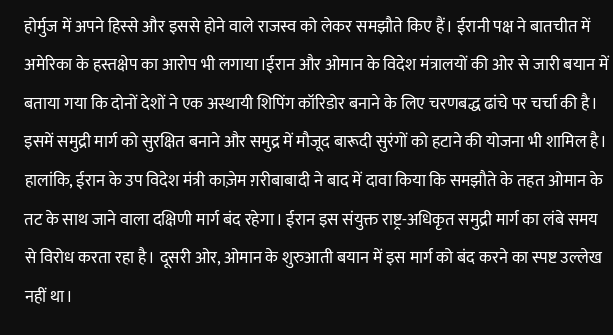होर्मुज में अपने हिस्से और इससे होने वाले राजस्व को लेकर समझौते किए हैं। ईरानी पक्ष ने बातचीत में अमेरिका के हस्तक्षेप का आरोप भी लगाया।ईरान और ओमान के विदेश मंत्रालयों की ओर से जारी बयान में बताया गया कि दोनों देशों ने एक अस्थायी शिपिंग कॉरिडोर बनाने के लिए चरणबद्ध ढांचे पर चर्चा की है। इसमें समुद्री मार्ग को सुरक्षित बनाने और समुद्र में मौजूद बारूदी सुरंगों को हटाने की योजना भी शामिल है।
हालांकि, ईरान के उप विदेश मंत्री काज़ेम ग़रीबाबादी ने बाद में दावा किया कि समझौते के तहत ओमान के तट के साथ जाने वाला दक्षिणी मार्ग बंद रहेगा। ईरान इस संयुक्त राष्ट्र-अधिकृत समुद्री मार्ग का लंबे समय से विरोध करता रहा है। दूसरी ओर, ओमान के शुरुआती बयान में इस मार्ग को बंद करने का स्पष्ट उल्लेख नहीं था।